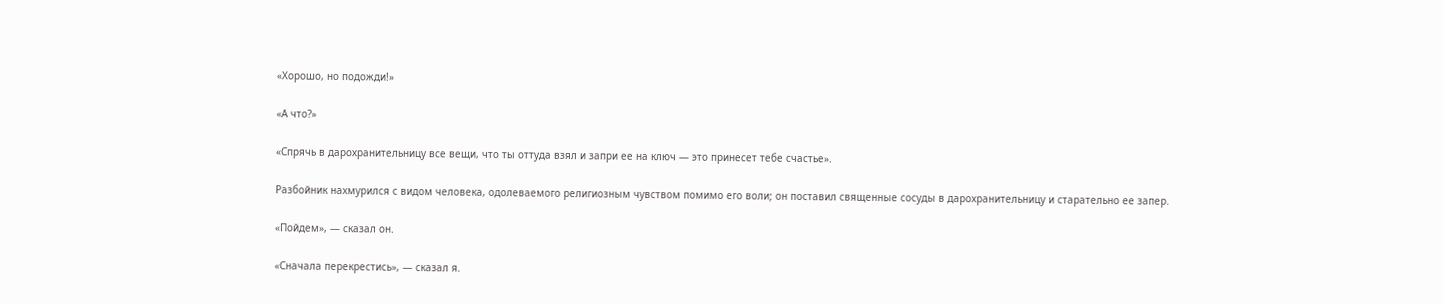«Хорошо, но подожди!»

«А что?»

«Спрячь в дарохранительницу все вещи, что ты оттуда взял и запри ее на ключ — это принесет тебе счастье».

Разбойник нахмурился с видом человека, одолеваемого религиозным чувством помимо его воли; он поставил священные сосуды в дарохранительницу и старательно ее запер.

«Пойдем», — сказал он.

«Сначала перекрестись», — сказал я.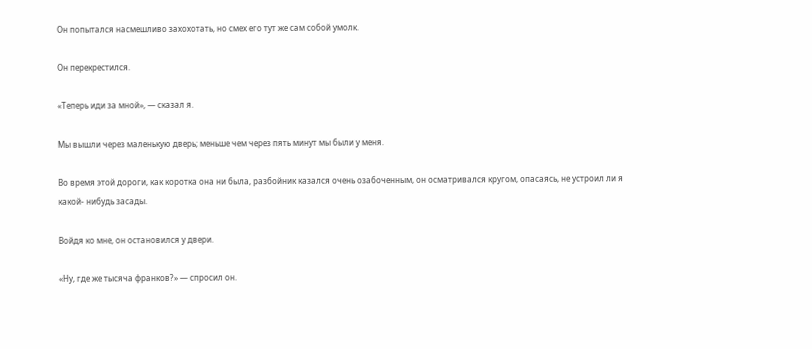Он попытался насмешливо захохотать, но смех его тут же сам собой умолк.

Он перекрестился.

«Теперь иди за мной», — сказал я.

Мы вышли через маленькую дверь; меньше чем через пять минут мы были у меня.

Во время этой дороги, как коротка она ни была, разбойник казался очень озабоченным, он осматривался кругом, опасаясь, не устроил ли я какой- нибудь засады.

Войдя ко мне, он остановился у двери.

«Ну, где же тысяча франков?» — спросил он.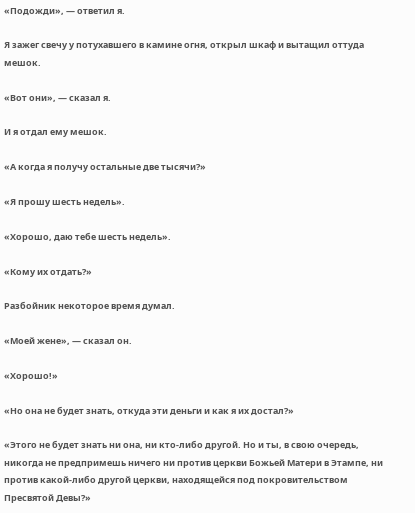«Подожди», — ответил я.

Я зажег свечу у потухавшего в камине огня, открыл шкаф и вытащил оттуда мешок.

«Вот они», — сказал я.

И я отдал ему мешок.

«А когда я получу остальные две тысячи?»

«Я прошу шесть недель».

«Хорошо, даю тебе шесть недель».

«Кому их отдать?»

Разбойник некоторое время думал.

«Моей жене», — сказал он.

«Хорошо!»

«Но она не будет знать, откуда эти деньги и как я их достал?»

«Этого не будет знать ни она, ни кто-либо другой. Но и ты, в свою очередь, никогда не предпримешь ничего ни против церкви Божьей Матери в Этампе, ни против какой-либо другой церкви, находящейся под покровительством Пресвятой Девы?»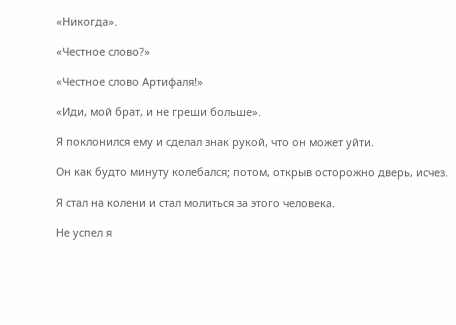«Никогда».

«Честное слово?»

«Честное слово Артифаля!»

«Иди, мой брат, и не греши больше».

Я поклонился ему и сделал знак рукой, что он может уйти.

Он как будто минуту колебался; потом, открыв осторожно дверь, исчез.

Я стал на колени и стал молиться за этого человека.

Не успел я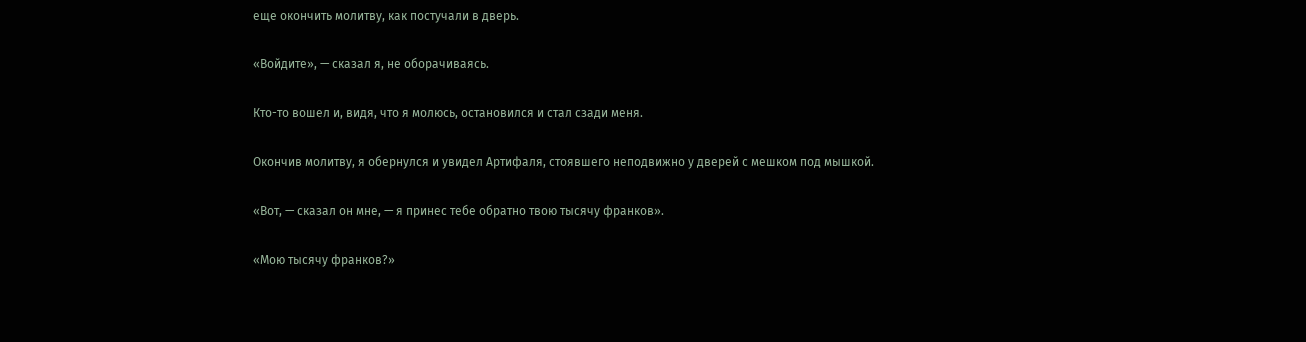еще окончить молитву, как постучали в дверь.

«Войдите», — сказал я, не оборачиваясь.

Кто-то вошел и, видя, что я молюсь, остановился и стал сзади меня.

Окончив молитву, я обернулся и увидел Артифаля, стоявшего неподвижно у дверей с мешком под мышкой.

«Вот, — сказал он мне, — я принес тебе обратно твою тысячу франков».

«Мою тысячу франков?»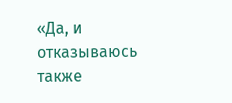«Да, и отказываюсь также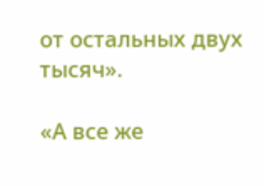от остальных двух тысяч».

«А все же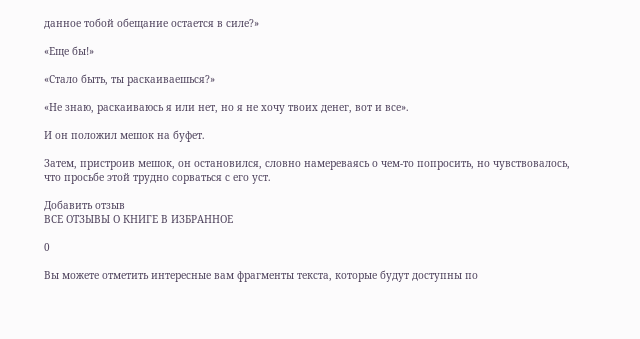данное тобой обещание остается в силе?»

«Еще бы!»

«Стало быть, ты раскаиваешься?»

«Не знаю, раскаиваюсь я или нет, но я не хочу твоих денег, вот и все».

И он положил мешок на буфет.

Затем, пристроив мешок, он остановился, словно намереваясь о чем-то попросить, но чувствовалось, что просьбе этой трудно сорваться с его уст.

Добавить отзыв
ВСЕ ОТЗЫВЫ О КНИГЕ В ИЗБРАННОЕ

0

Вы можете отметить интересные вам фрагменты текста, которые будут доступны по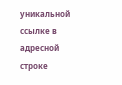уникальной ссылке в адресной строке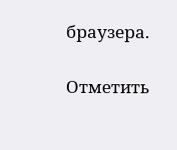браузера.

Отметить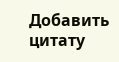Добавить цитату